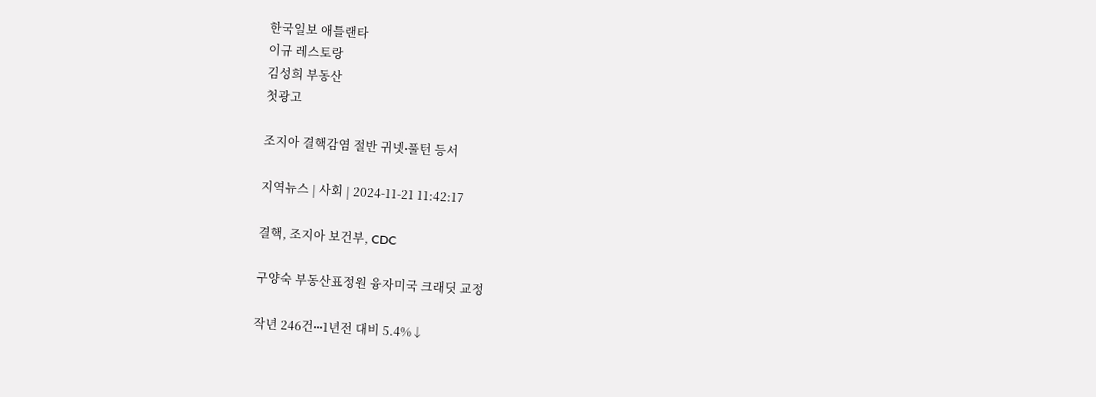한국일보 애틀랜타
이규 레스토랑
김성희 부동산
첫광고

조지아 결핵감염 절반 귀넷∙풀턴 등서

지역뉴스 | 사회 | 2024-11-21 11:42:17

결핵, 조지아 보건부, CDC

구양숙 부동산표정원 융자미국 크래딧 교정

작년 246건∙∙∙1년전 대비 5.4%↓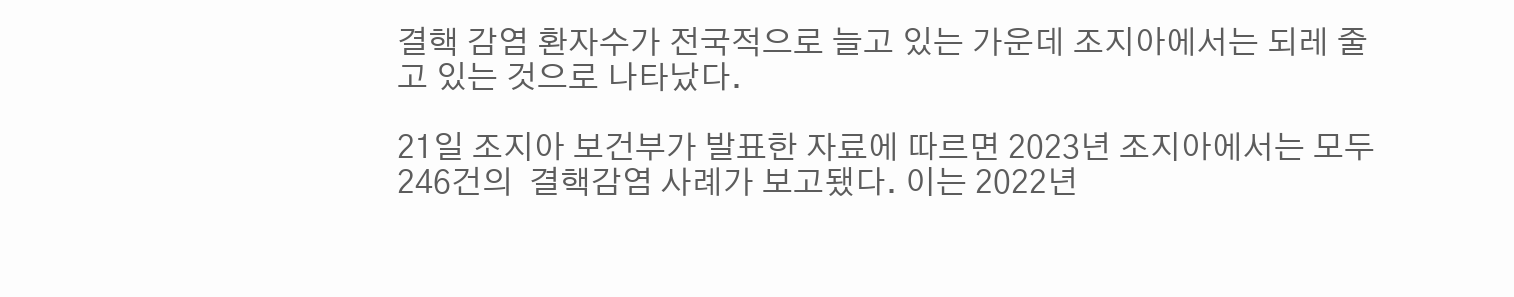결핵 감염 환자수가 전국적으로 늘고 있는 가운데 조지아에서는 되레 줄고 있는 것으로 나타났다.

21일 조지아 보건부가 발표한 자료에 따르면 2023년 조지아에서는 모두 246건의  결핵감염 사례가 보고됐다. 이는 2022년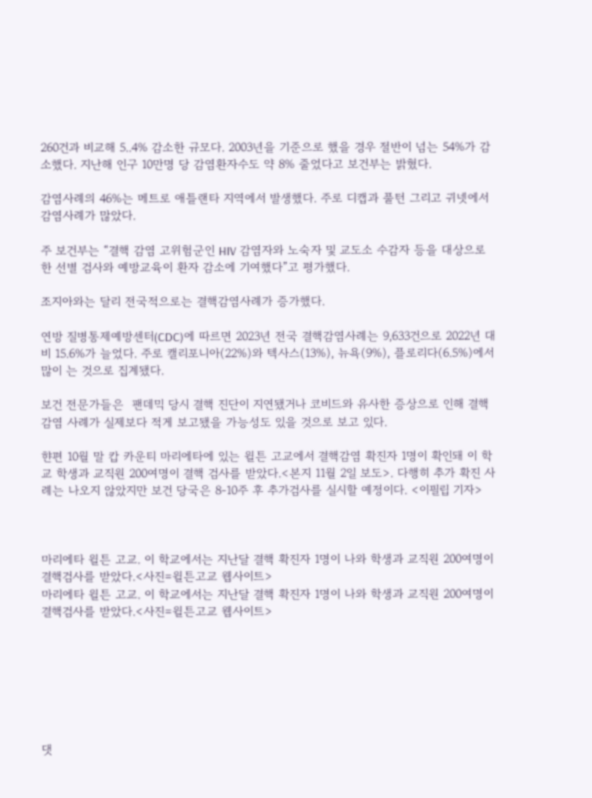260건과 비교해 5..4% 감소한 규모다. 2003년을 기준으로 했을 경우 절반이 넘는 54%가 감소했다. 지난해 인구 10만명 당 감염환자수도 약 8% 줄었다고 보건부는 밝혔다.

감염사례의 46%는 메트로 애틀랜타 지역에서 발생했다. 주로 디캡과 풀턴 그리고 귀넷에서 감염사례가 많았다.

주 보건부는 “결핵 감염 고위험군인 HIV 감염자와 노숙자 및 교도소 수감자 등을 대상으로 한 선별 검사와 예방교육이 환자 감소에 기여했다”고 평가했다.

조지아와는 달리 전국적으로는 결핵감염사례가 증가했다.

연방 질병통제예방센터(CDC)에 따르면 2023년 전국 결핵감염사례는 9,633건으로 2022년 대비 15.6%가 늘었다. 주로 캘리포니아(22%)와 텍사스(13%), 뉴욕(9%), 플로리다(6.5%)에서 많이 는 것으로 집계됐다.

보건 전문가들은  팬데믹 당시 결핵 진단이 지연됐거나 코비드와 유사한 증상으로 인해 결핵 감염 사례가 실제보다 적게 보고됐을 가능성도 있을 것으로 보고 있다.

햔편 10월 말 캅 카운티 마리에타에 있는 윌튼 고교에서 결핵감염 확진자 1명이 확인돼 이 학교 학생과 교직원 200여명이 결핵 검사를 받았다.<본지 11월 2일 보도>. 다행히 추가 확진 사례는 나오지 않았지만 보건 당국은 8-10주 후 추가검사를 실시할 예정이다. <이필립 기자>



마리에타 윌튼 고교. 이 학교에서는 지난달 결핵 확진자 1명이 나와 학생과 교직원 200여명이 결핵검사를 받았다.<사진=윌튼고교 웹사이트>
마리에타 윌튼 고교. 이 학교에서는 지난달 결핵 확진자 1명이 나와 학생과 교직원 200여명이 결핵검사를 받았다.<사진=윌튼고교 웹사이트>







댓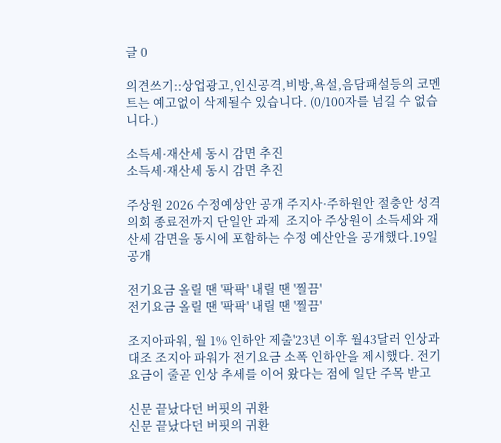글 0

의견쓰기::상업광고,인신공격,비방,욕설,음담패설등의 코멘트는 예고없이 삭제될수 있습니다. (0/100자를 넘길 수 없습니다.)

소득세·재산세 동시 감면 추진
소득세·재산세 동시 감면 추진

주상원 2026 수정예상안 공개 주지사·주하원안 절충안 성격의회 종료전까지 단일안 과제  조지아 주상원이 소득세와 재산세 감면을 동시에 포함하는 수정 예산안을 공개했다.19일 공개

전기요금 올릴 땐 '팍팍' 내릴 땐 '찔끔'
전기요금 올릴 땐 '팍팍' 내릴 땐 '찔끔'

조지아파워, 월 1% 인하안 제출'23년 이후 월43달러 인상과 대조 조지아 파워가 전기요금 소폭 인하안을 제시했다. 전기요금이 줄곧 인상 추세를 이어 왔다는 점에 일단 주목 받고

신문 끝났다던 버핏의 귀환
신문 끝났다던 버핏의 귀환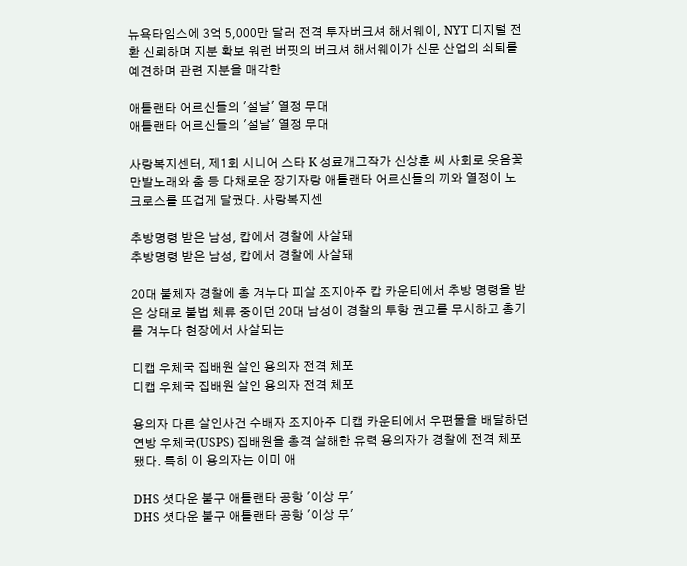뉴욕타임스에 3억 5,000만 달러 전격 투자버크셔 해서웨이, NYT 디지털 전환 신뢰하며 지분 확보 워런 버핏의 버크셔 해서웨이가 신문 산업의 쇠퇴를 예견하며 관련 지분을 매각한

애틀랜타 어르신들의 '설날' 열정 무대
애틀랜타 어르신들의 '설날' 열정 무대

사랑복지센터, 제1회 시니어 스타 K 성료개그작가 신상훈 씨 사회로 웃음꽃 만발노래와 춤 등 다채로운 장기자랑 애틀랜타 어르신들의 끼와 열정이 노크로스를 뜨겁게 달궜다. 사랑복지센

추방명령 받은 남성, 캅에서 경찰에 사살돼
추방명령 받은 남성, 캅에서 경찰에 사살돼

20대 불체자 경찰에 총 겨누다 피살 조지아주 캅 카운티에서 추방 명령을 받은 상태로 불법 체류 중이던 20대 남성이 경찰의 투항 권고를 무시하고 총기를 겨누다 현장에서 사살되는

디캡 우체국 집배원 살인 용의자 전격 체포
디캡 우체국 집배원 살인 용의자 전격 체포

용의자 다른 살인사건 수배자 조지아주 디캡 카운티에서 우편물을 배달하던 연방 우체국(USPS) 집배원을 총격 살해한 유력 용의자가 경찰에 전격 체포됐다. 특히 이 용의자는 이미 애

DHS 셧다운 불구 애틀랜타 공항 '이상 무'
DHS 셧다운 불구 애틀랜타 공항 '이상 무'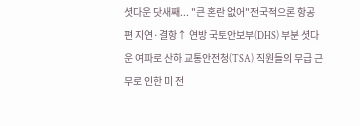셧다운 닷새째... "큰 혼란 없어"전국적으론 항공편 지연·결항↑ 연방 국토안보부(DHS) 부분 셧다운 여파로 산하 교통안전청(TSA) 직원들의 무급 근무로 인한 미 전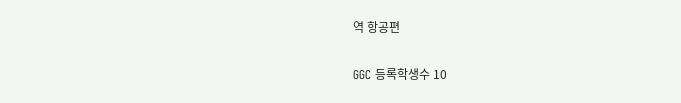역 항공편

GGC 등록학생수 10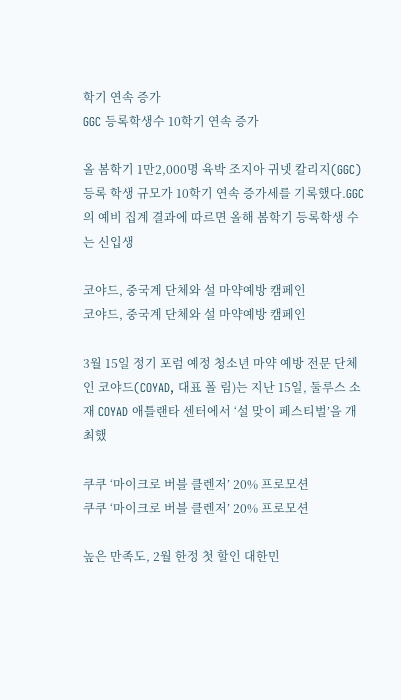학기 연속 증가
GGC 등록학생수 10학기 연속 증가

올 봄학기 1만2,000명 육박 조지아 귀넷 칼리지(GGC) 등록 학생 규모가 10학기 연속 증가세를 기록했다.GGC 의 예비 집계 결과에 따르면 올해 봄학기 등록학생 수는 신입생

코야드, 중국계 단체와 설 마약예방 캠페인
코야드, 중국계 단체와 설 마약예방 캠페인

3월 15일 정기 포럼 예정 청소년 마약 예방 전문 단체인 코야드(COYAD, 대표 폴 림)는 지난 15일, 둘루스 소재 COYAD 애틀랜타 센터에서 ‘설 맞이 페스티벌’을 개최했

쿠쿠 ‘마이크로 버블 클렌저’ 20% 프로모션
쿠쿠 ‘마이크로 버블 클렌저’ 20% 프로모션

높은 만족도, 2월 한정 첫 할인 대한민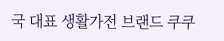국 대표 생활가전 브랜드 쿠쿠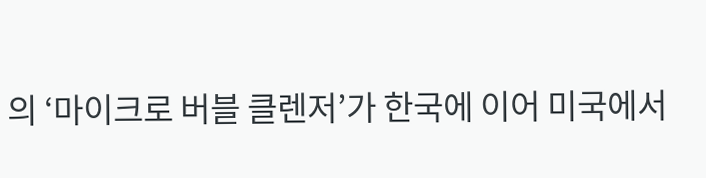의 ‘마이크로 버블 클렌저’가 한국에 이어 미국에서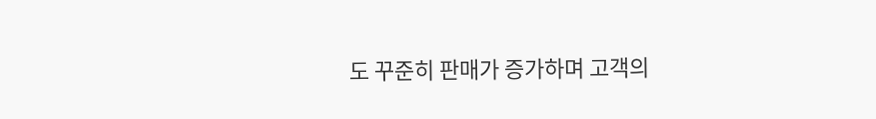도 꾸준히 판매가 증가하며 고객의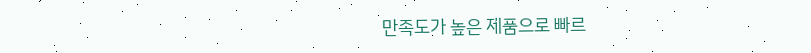만족도가 높은 제품으로 빠르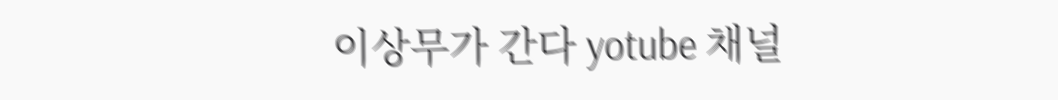이상무가 간다 yotube 채널